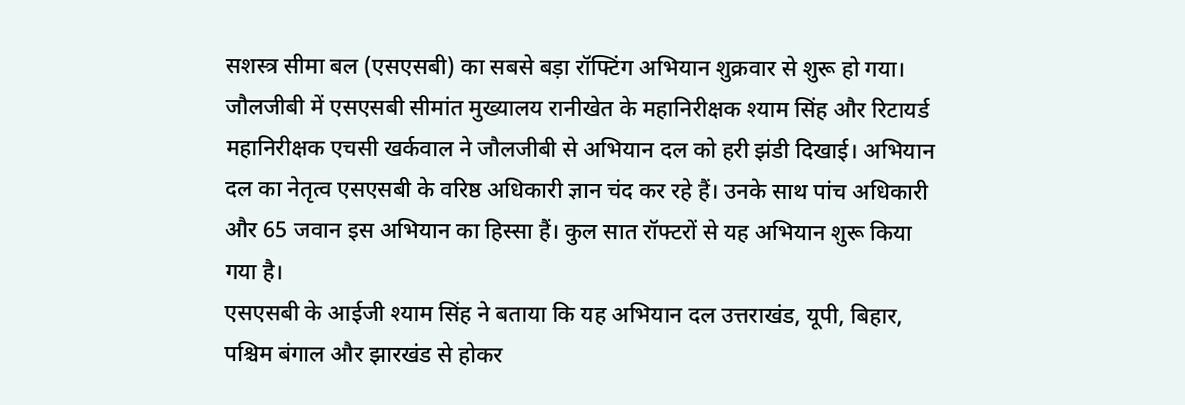सशस्त्र सीमा बल (एसएसबी) का सबसे बड़ा रॉफ्टिंग अभियान शुक्रवार से शुरू हो गया। जौलजीबी में एसएसबी सीमांत मुख्यालय रानीखेत के महानिरीक्षक श्याम सिंह और रिटायर्ड महानिरीक्षक एचसी खर्कवाल ने जौलजीबी से अभियान दल को हरी झंडी दिखाई। अभियान दल का नेतृत्व एसएसबी के वरिष्ठ अधिकारी ज्ञान चंद कर रहे हैं। उनके साथ पांच अधिकारी और 65 जवान इस अभियान का हिस्सा हैं। कुल सात रॉफ्टरों से यह अभियान शुरू किया गया है।
एसएसबी के आईजी श्याम सिंह ने बताया कि यह अभियान दल उत्तराखंड, यूपी, बिहार, पश्चिम बंगाल और झारखंड से होकर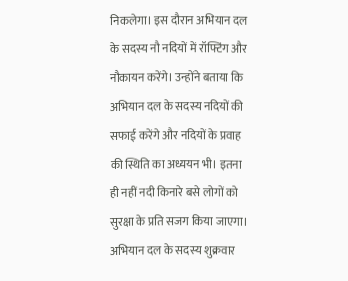निकलेगा। इस दौरान अभियान दल के सदस्य नौ नदियों में रॉफ्टिंग और नौकायन करेंगे। उन्होंने बताया कि अभियान दल के सदस्य नदियों की सफाई करेंगे और नदियों के प्रवाह की स्थिति का अध्ययन भी। इतना ही नहीं नदी किनारे बसे लोगों को सुरक्षा के प्रति सजग किया जाएगा।
अभियान दल के सदस्य शुक्रवार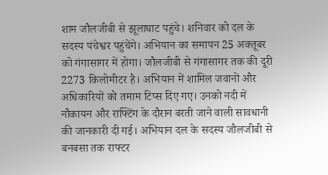शाम जौलजीबी से झूलाघाट पहुंचे। शनिवार को दल के सदस्य पंचेश्वर पहुंचेंगे। अभियान का समापन 25 अक्तूबर को गंगासागर में होगा। जौलजीबी से गंगासागर तक की दूरी 2273 किलोमीटर है। अभियान में शामिल जवानों और अधिकारियों को तमाम टिप्स दिए गए। उनको नदी में नौकायन और राफ्टिंग के दौरान बरती जाने वाली सावधानी की जानकारी दी गई। अभियान दल के सदस्य जौलजीबी से बनबसा तक राफ्टर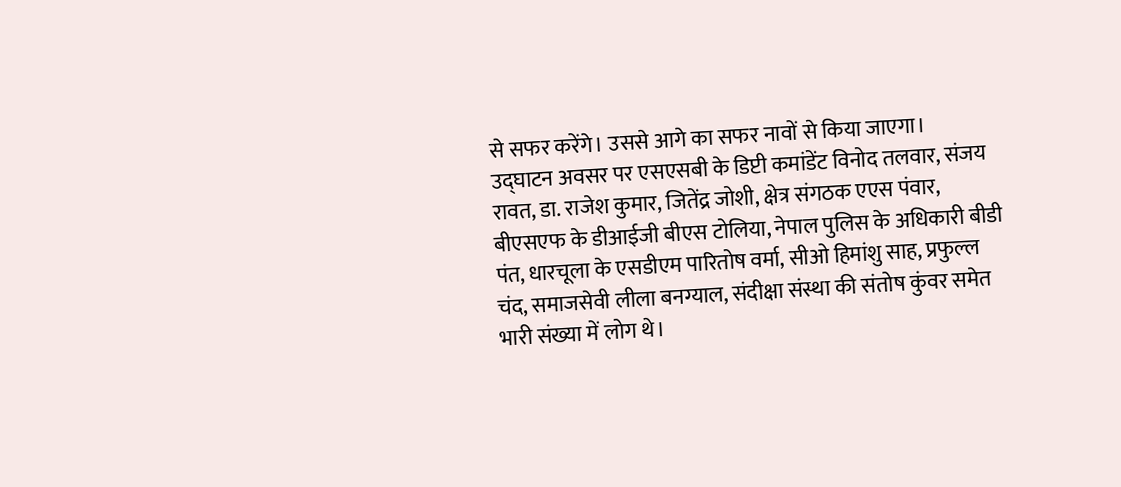से सफर करेंगे। उससे आगे का सफर नावों से किया जाएगा।
उद्घाटन अवसर पर एसएसबी के डिप्टी कमांडेंट विनोद तलवार, संजय रावत, डा. राजेश कुमार, जितेंद्र जोशी, क्षेत्र संगठक एएस पंवार, बीएसएफ के डीआईजी बीएस टोलिया, नेपाल पुलिस के अधिकारी बीडी पंत, धारचूला के एसडीएम पारितोष वर्मा, सीओ हिमांशु साह, प्रफुल्ल चंद, समाजसेवी लीला बनग्याल, संदीक्षा संस्था की संतोष कुंवर समेत भारी संख्या में लोग थे।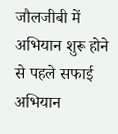जौलजीबी में अभियान शुरू होने से पहले सफाई अभियान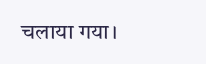चलाया गया।